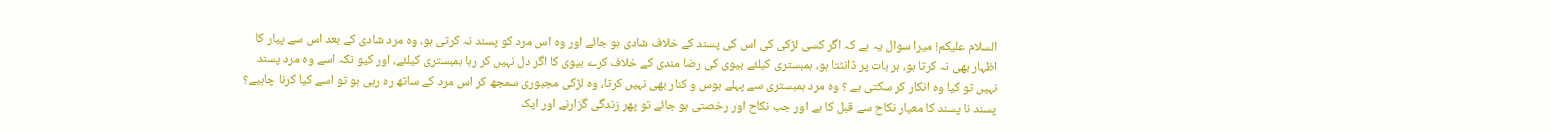السلام علیکم! میرا سوال یہ ہے کہ اگر کسی لڑکی کی اس کی پسند کے خلاف شادی ہو جائے اور وہ اس مرد کو پسند نہ کرتی ہو، وہ مرد شادی کے بعد اس سے پیار کا اظہار بھی نہ کرتا ہو، ہر بات پر ڈانٹتا ہو، ہمبستری کیلئے بیوی کی رضا مندی کے خلاف کرے بیوی کا اگر دل نہیں کر رہا ہمبستری کیلئے، اور کیو نکہ اسے وہ مرد پسند نہیں تو کیا وہ انکار کر سکتی ہے ؟ وہ مرد ہمبستری سے پہلے بوس و کنار بھی نہیں کرتا، وہ لڑکی مجبوری سمجھ کر اس مرد کے ساتھ رہ رہی ہو تو اسے کیا کرنا چاہیے؟
پسند نا پسند کا معیار نکاح سے قبل کا ہے اور جب نکاح اور رخصتی ہو جائے تو پھر زندگی گزارنے اور ایک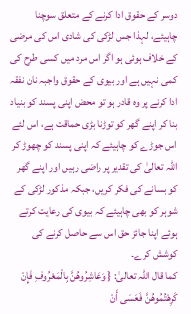دوسر کے حقوق ادا کرنے کے متعلق سوچنا چاہیئے، لہذا جس لڑکی کی شادی اس کی مرضی کے خلاف ہوئی ہو اگر اس مرد میں کسی طرح کی کمی نہیں ہے اور بیوی کے حقوق واجبہ نان نفقہ ادا کرنے پر وہ قادر ہو تو محض اپنی پسند کو بنیاد بنا کر اپنے گھر کو توڑنا بڑی حماقت ہے، اس لئے اس جوڑے کو چاہیئے کہ اپنی پسند کو چھوڑ کر اللہ تعالیٰ کی تقدیر پر راضی رہیں اور اپنے گھر کو بسانے کی فکر کریں، جبکہ مذکور لڑکی کے شوہر کو بھی چاہیئے کہ بیوی کی رعایت کرتے ہوئے اپنا جائز حق اس سے حاصل کرنے کی کوشش کرے۔
کما قال اللہ تعالیٰ: { وَعَاشِرُوهُنَّ بِالْمَعْرُوفِ فَإِنْ كَرِهْتُمُوهُنَّ فَعَسَى أَنْ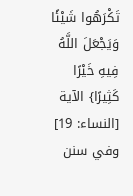تَكْرَهُوا شَيْئًا وَيَجْعَلَ اللَّهُ فِيهِ خَيْرًا كَثِيرًا} الآیة [النساء: 19]
وفي سنن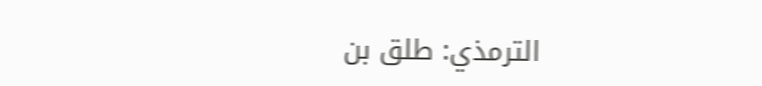الترمذي: طلق بن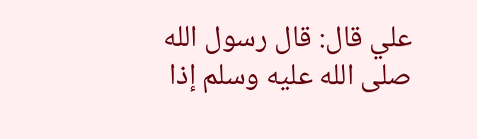علي قال: قال رسول الله صلى الله عليه وسلم إذا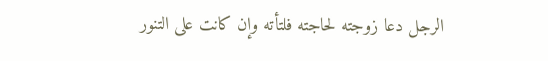الرجل دعا زوجته لحاجته فلتأته وإن كانت على التنور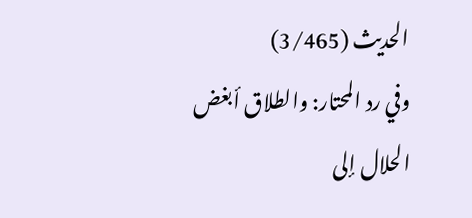الحدیث (3/465)
وفي رد المحتار: والطلاق أبغض الحلال إلى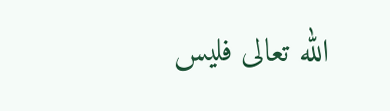الله تعالى فليس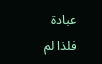عبادة فلذا لم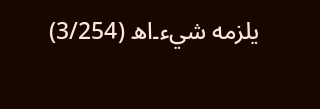يلزمه شيء۔اھ (3/254)